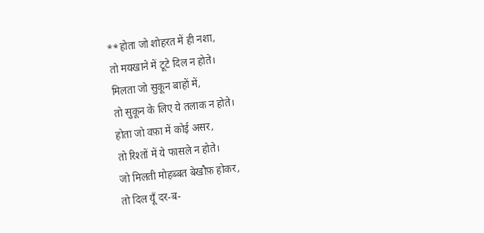**होता जो शोहरत में ही नशा,
तो मयखाने में टूटे दिल न होते।
मिलता जो सुकून बाहों में,
तो सुकून के लिए ये तलाक न होते।
होता जो वफ़ा में कोई असर,
तो रिश्तों में ये फासले न होते।
जो मिलती मोहब्बत बेखौफ़ होकर,
तो दिल यूँ दर-ब-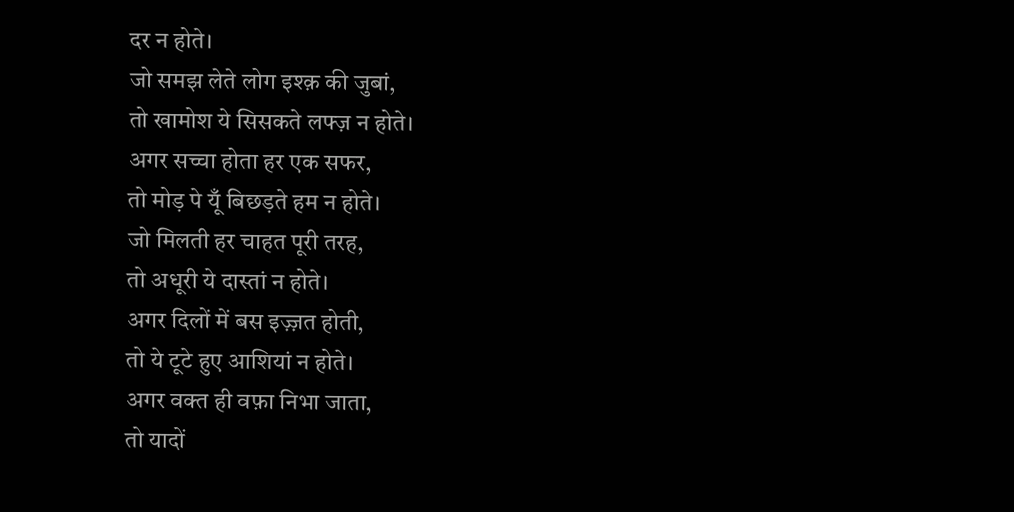दर न होते।
जो समझ लेते लोग इश्क़ की जुबां,
तो खामोश ये सिसकते लफ्ज़ न होते।
अगर सच्चा होता हर एक सफर,
तो मोड़ पे यूँ बिछड़ते हम न होते।
जो मिलती हर चाहत पूरी तरह,
तो अधूरी ये दास्तां न होते।
अगर दिलों में बस इज़्ज़त होती,
तो ये टूटे हुए आशियां न होते।
अगर वक्त ही वफ़ा निभा जाता,
तो यादों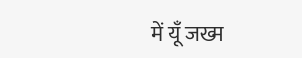में यूँ जख्म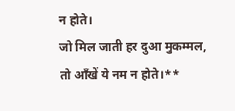न होते।
जो मिल जाती हर दुआ मुकम्मल,
तो आँखें ये नम न होते।**